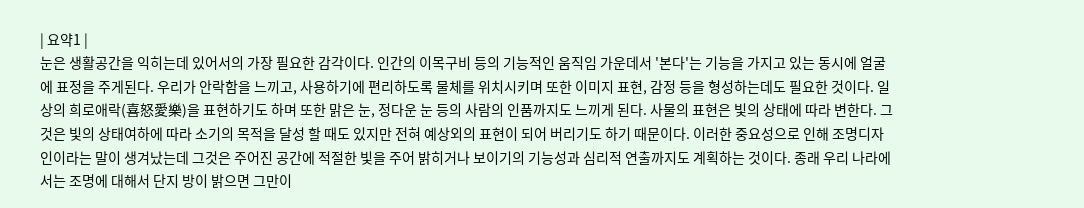| 요약1 |
눈은 생활공간을 익히는데 있어서의 가장 필요한 감각이다. 인간의 이목구비 등의 기능적인 움직임 가운데서 '본다'는 기능을 가지고 있는 동시에 얼굴에 표정을 주게된다. 우리가 안락함을 느끼고, 사용하기에 편리하도록 물체를 위치시키며 또한 이미지 표현, 감정 등을 형성하는데도 필요한 것이다. 일상의 희로애락(喜怒愛樂)을 표현하기도 하며 또한 맑은 눈, 정다운 눈 등의 사람의 인품까지도 느끼게 된다. 사물의 표현은 빛의 상태에 따라 변한다. 그것은 빛의 상태여하에 따라 소기의 목적을 달성 할 때도 있지만 전혀 예상외의 표현이 되어 버리기도 하기 때문이다. 이러한 중요성으로 인해 조명디자인이라는 말이 생겨났는데 그것은 주어진 공간에 적절한 빛을 주어 밝히거나 보이기의 기능성과 심리적 연출까지도 계획하는 것이다. 종래 우리 나라에서는 조명에 대해서 단지 방이 밝으면 그만이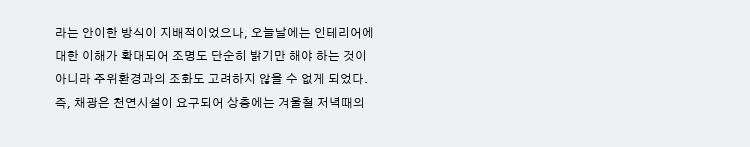라는 안이한 방식이 지배적이었으나, 오늘날에는 인테리어에 대한 이해가 확대되어 조명도 단순히 밝기만 해야 하는 것이 아니라 주위환경과의 조화도 고려하지 않을 수 없게 되었다. 즉, 채광은 천연시설이 요구되어 상층에는 겨울철 저녁때의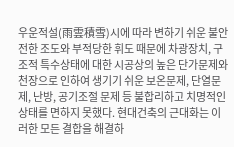우운적설(雨雲積雪)시에 따라 변하기 쉬운 불안전한 조도와 부적당한 휘도 때문에 차광장치, 구조적 특수상태에 대한 시공상의 높은 단가문제와 천장으로 인하여 생기기 쉬운 보온문제, 단열문제, 난방, 공기조절 문제 등 불합리하고 치명적인 상태를 면하지 못했다. 현대건축의 근대화는 이러한 모든 결합을 해결하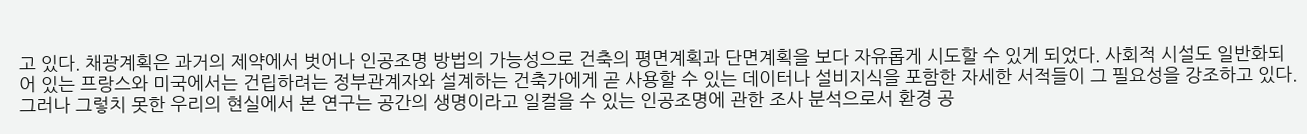고 있다. 채광계획은 과거의 제약에서 벗어나 인공조명 방법의 가능성으로 건축의 평면계획과 단면계획을 보다 자유롭게 시도할 수 있게 되었다. 사회적 시설도 일반화되어 있는 프랑스와 미국에서는 건립하려는 정부관계자와 설계하는 건축가에게 곧 사용할 수 있는 데이터나 설비지식을 포함한 자세한 서적들이 그 필요성을 강조하고 있다. 그러나 그렇치 못한 우리의 현실에서 본 연구는 공간의 생명이라고 일컬을 수 있는 인공조명에 관한 조사 분석으로서 환경 공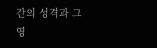간의 성격과 그 영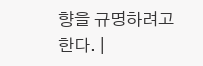향을 규명하려고 한다. |